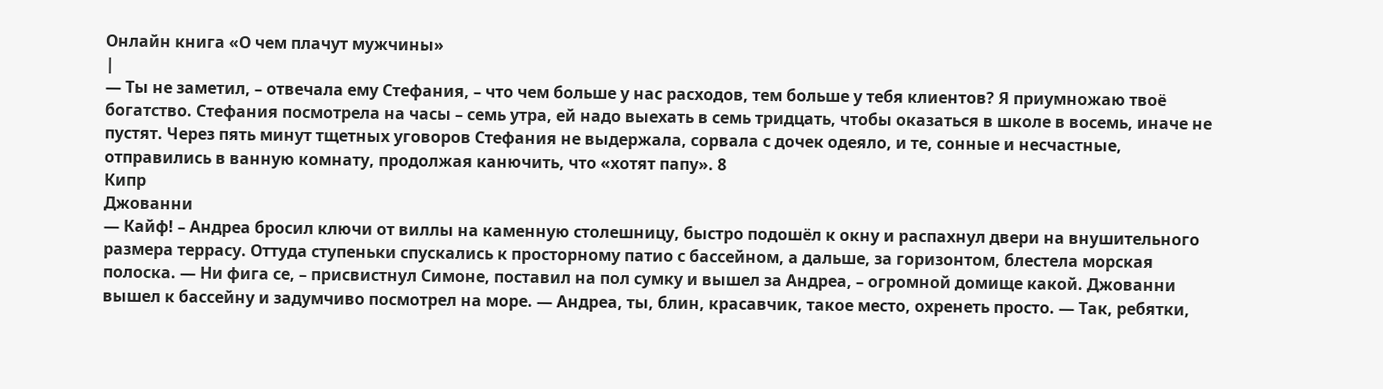Онлайн книга «О чем плачут мужчины»
|
— Ты не заметил, – отвечала ему Стефания, – что чем больше у нас расходов, тем больше у тебя клиентов? Я приумножаю твоё богатство. Стефания посмотрела на часы – семь утра, ей надо выехать в семь тридцать, чтобы оказаться в школе в восемь, иначе не пустят. Через пять минут тщетных уговоров Стефания не выдержала, сорвала с дочек одеяло, и те, сонные и несчастные, отправились в ванную комнату, продолжая канючить, что «хотят папу». 8
Кипр
Джованни
— Кайф! – Андреа бросил ключи от виллы на каменную столешницу, быстро подошёл к окну и распахнул двери на внушительного размера террасу. Оттуда ступеньки спускались к просторному патио с бассейном, а дальше, за горизонтом, блестела морская полоска. — Ни фига се, – присвистнул Симоне, поставил на пол сумку и вышел за Андреа, – огромной домище какой. Джованни вышел к бассейну и задумчиво посмотрел на море. — Андреа, ты, блин, красавчик, такое место, охренеть просто. — Так, ребятки,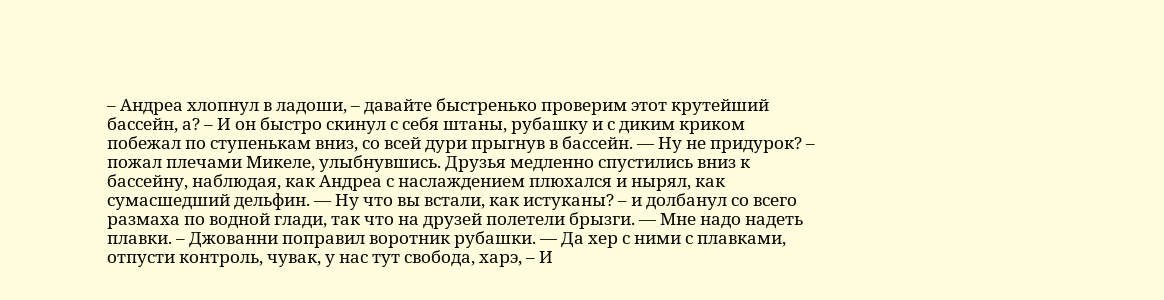– Андреа хлопнул в ладоши, – давайте быстренько проверим этот крутейший бассейн, а? – И он быстро скинул с себя штаны, рубашку и с диким криком побежал по ступенькам вниз, со всей дури прыгнув в бассейн. — Ну не придурок? – пожал плечами Микеле, улыбнувшись. Друзья медленно спустились вниз к бассейну, наблюдая, как Андреа с наслаждением плюхался и нырял, как сумасшедший дельфин. — Ну что вы встали, как истуканы? – и долбанул со всего размаха по водной глади, так что на друзей полетели брызги. — Мне надо надеть плавки. – Джованни поправил воротник рубашки. — Да хер с ними с плавками, отпусти контроль, чувак, у нас тут свобода, харэ, – И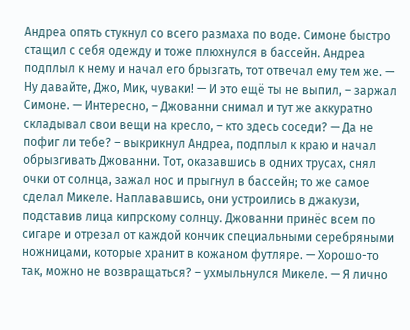Андреа опять стукнул со всего размаха по воде. Симоне быстро стащил с себя одежду и тоже плюхнулся в бассейн. Андреа подплыл к нему и начал его брызгать, тот отвечал ему тем же. — Ну давайте, Джо, Мик, чуваки! — И это ещё ты не выпил, – заржал Симоне. — Интересно, – Джованни снимал и тут же аккуратно складывал свои вещи на кресло, – кто здесь соседи? — Да не пофиг ли тебе? – выкрикнул Андреа, подплыл к краю и начал обрызгивать Джованни. Тот, оказавшись в одних трусах, снял очки от солнца, зажал нос и прыгнул в бассейн; то же самое сделал Микеле. Наплававшись, они устроились в джакузи, подставив лица кипрскому солнцу. Джованни принёс всем по сигаре и отрезал от каждой кончик специальными серебряными ножницами, которые хранит в кожаном футляре. — Хорошо-то так, можно не возвращаться? – ухмыльнулся Микеле. — Я лично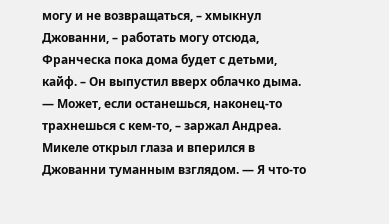могу и не возвращаться, – хмыкнул Джованни, – работать могу отсюда, Франческа пока дома будет с детьми, кайф. – Он выпустил вверх облачко дыма. — Может, если останешься, наконец-то трахнешься с кем-то, – заржал Андреа. Микеле открыл глаза и вперился в Джованни туманным взглядом. — Я что-то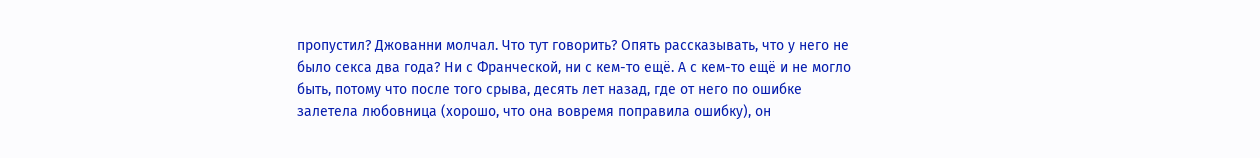пропустил? Джованни молчал. Что тут говорить? Опять рассказывать, что у него не было секса два года? Ни с Франческой, ни с кем-то ещё. А с кем-то ещё и не могло быть, потому что после того срыва, десять лет назад, где от него по ошибке залетела любовница (хорошо, что она вовремя поправила ошибку), он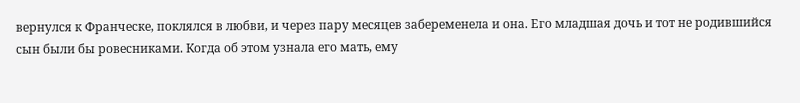вернулся к Франческе, поклялся в любви, и через пару месяцев забеременела и она. Его младшая дочь и тот не родившийся сын были бы ровесниками. Когда об этом узнала его мать, ему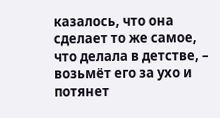казалось, что она сделает то же самое, что делала в детстве, – возьмёт его за ухо и потянет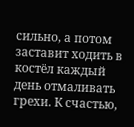сильно, а потом заставит ходить в костёл каждый день отмаливать грехи. К счастью,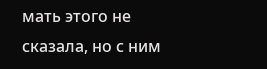мать этого не сказала, но с ним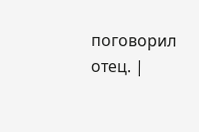поговорил отец. |